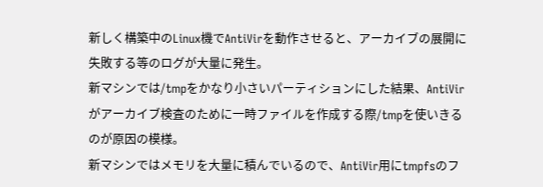新しく構築中のLinux機でAntiVirを動作させると、アーカイブの展開に失敗する等のログが大量に発生。
新マシンでは/tmpをかなり小さいパーティションにした結果、AntiVirがアーカイブ検査のために一時ファイルを作成する際/tmpを使いきるのが原因の模様。
新マシンではメモリを大量に積んでいるので、AntiVir用にtmpfsのフ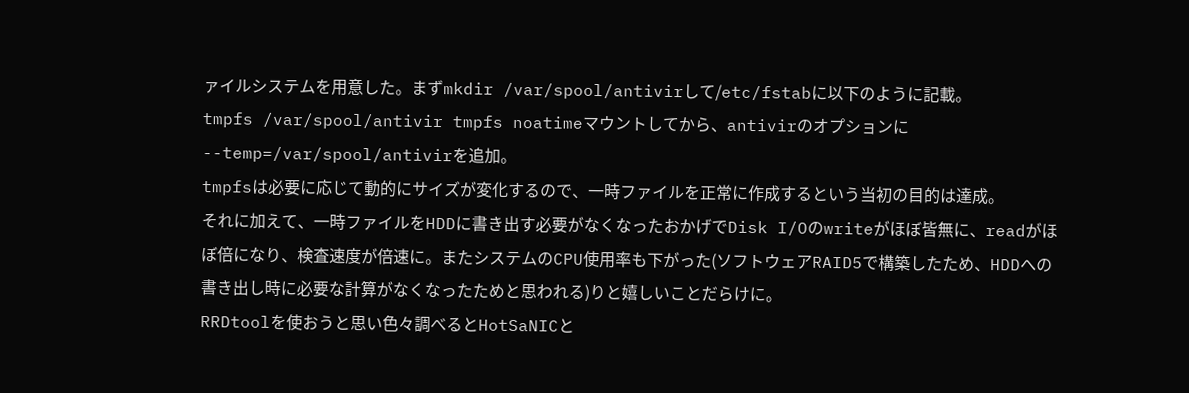ァイルシステムを用意した。まずmkdir /var/spool/antivirして/etc/fstabに以下のように記載。
tmpfs /var/spool/antivir tmpfs noatimeマウントしてから、antivirのオプションに--temp=/var/spool/antivirを追加。
tmpfsは必要に応じて動的にサイズが変化するので、一時ファイルを正常に作成するという当初の目的は達成。
それに加えて、一時ファイルをHDDに書き出す必要がなくなったおかげでDisk I/Oのwriteがほぼ皆無に、readがほぼ倍になり、検査速度が倍速に。またシステムのCPU使用率も下がった(ソフトウェアRAID5で構築したため、HDDへの書き出し時に必要な計算がなくなったためと思われる)りと嬉しいことだらけに。
RRDtoolを使おうと思い色々調べるとHotSaNICと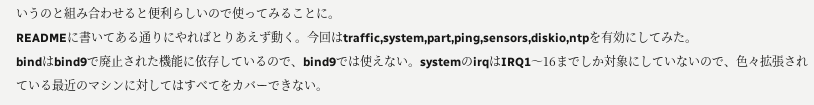いうのと組み合わせると便利らしいので使ってみることに。
READMEに書いてある通りにやればとりあえず動く。今回はtraffic,system,part,ping,sensors,diskio,ntpを有効にしてみた。
bindはbind9で廃止された機能に依存しているので、bind9では使えない。systemのirqはIRQ1〜16までしか対象にしていないので、色々拡張されている最近のマシンに対してはすべてをカバーできない。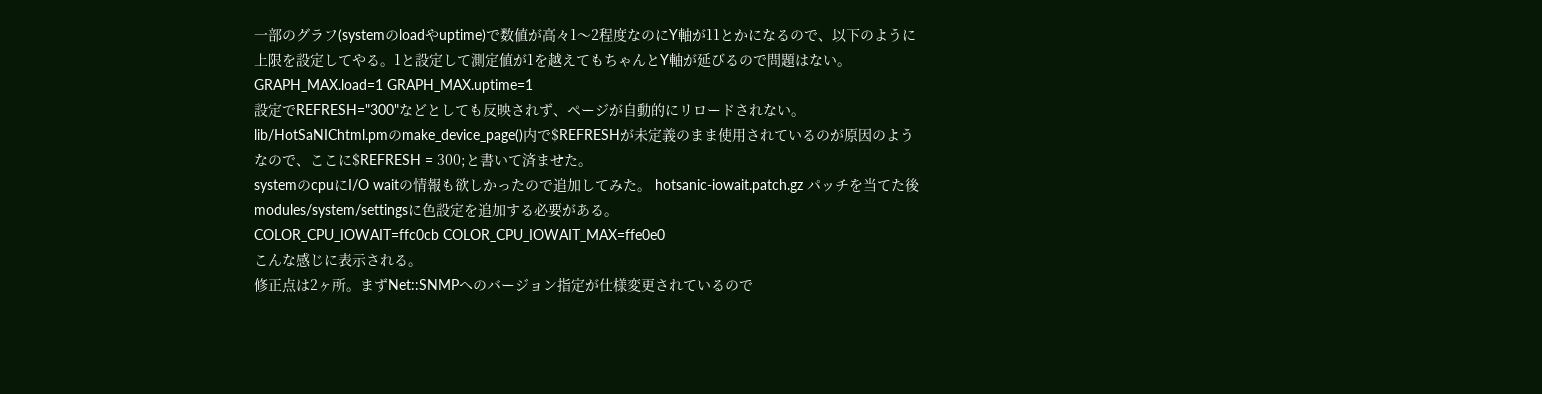一部のグラフ(systemのloadやuptime)で数値が高々1〜2程度なのにY軸が11とかになるので、以下のように上限を設定してやる。1と設定して測定値が1を越えてもちゃんとY軸が延びるので問題はない。
GRAPH_MAX.load=1 GRAPH_MAX.uptime=1
設定でREFRESH="300"などとしても反映されず、ページが自動的にリロードされない。lib/HotSaNIChtml.pmのmake_device_page()内で$REFRESHが未定義のまま使用されているのが原因のようなので、ここに$REFRESH = 300;と書いて済ませた。
systemのcpuにI/O waitの情報も欲しかったので追加してみた。 hotsanic-iowait.patch.gz パッチを当てた後modules/system/settingsに色設定を追加する必要がある。
COLOR_CPU_IOWAIT=ffc0cb COLOR_CPU_IOWAIT_MAX=ffe0e0
こんな感じに表示される。
修正点は2ヶ所。まずNet::SNMPへのバージョン指定が仕様変更されているので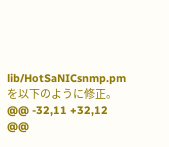lib/HotSaNICsnmp.pmを以下のように修正。
@@ -32,11 +32,12 @@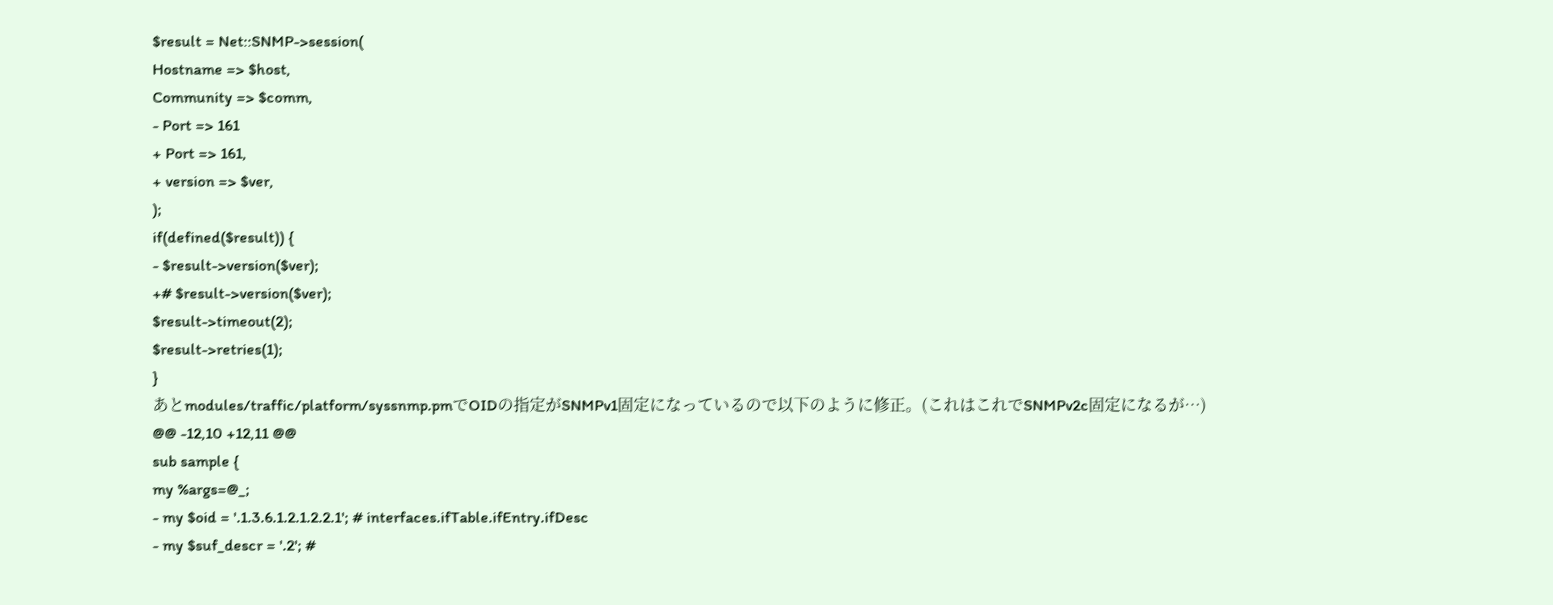$result = Net::SNMP->session(
Hostname => $host,
Community => $comm,
- Port => 161
+ Port => 161,
+ version => $ver,
);
if(defined($result)) {
- $result->version($ver);
+# $result->version($ver);
$result->timeout(2);
$result->retries(1);
}
あとmodules/traffic/platform/syssnmp.pmでOIDの指定がSNMPv1固定になっているので以下のように修正。(これはこれでSNMPv2c固定になるが…)
@@ -12,10 +12,11 @@
sub sample {
my %args=@_;
- my $oid = '.1.3.6.1.2.1.2.2.1'; # interfaces.ifTable.ifEntry.ifDesc
- my $suf_descr = '.2'; #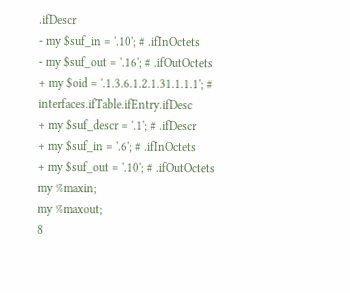.ifDescr
- my $suf_in = '.10'; # .ifInOctets
- my $suf_out = '.16'; # .ifOutOctets
+ my $oid = '.1.3.6.1.2.1.31.1.1.1'; # interfaces.ifTable.ifEntry.ifDesc
+ my $suf_descr = '.1'; # .ifDescr
+ my $suf_in = '.6'; # .ifInOctets
+ my $suf_out = '.10'; # .ifOutOctets
my %maxin;
my %maxout;
8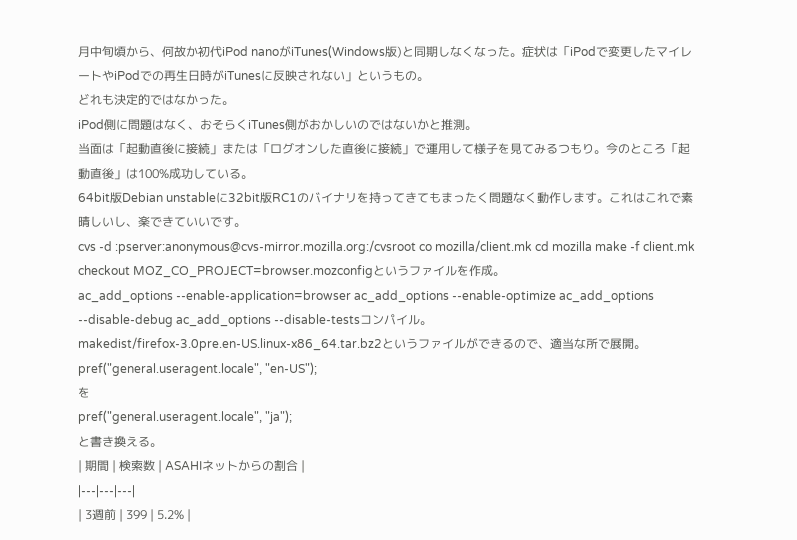月中旬頃から、何故か初代iPod nanoがiTunes(Windows版)と同期しなくなった。症状は「iPodで変更したマイレートやiPodでの再生日時がiTunesに反映されない」というもの。
どれも決定的ではなかった。
iPod側に問題はなく、おそらくiTunes側がおかしいのではないかと推測。
当面は「起動直後に接続」または「ログオンした直後に接続」で運用して様子を見てみるつもり。今のところ「起動直後」は100%成功している。
64bit版Debian unstableに32bit版RC1のバイナリを持ってきてもまったく問題なく動作します。これはこれで素晴しいし、楽できていいです。
cvs -d :pserver:anonymous@cvs-mirror.mozilla.org:/cvsroot co mozilla/client.mk cd mozilla make -f client.mk checkout MOZ_CO_PROJECT=browser.mozconfigというファイルを作成。
ac_add_options --enable-application=browser ac_add_options --enable-optimize ac_add_options --disable-debug ac_add_options --disable-testsコンパイル。
makedist/firefox-3.0pre.en-US.linux-x86_64.tar.bz2というファイルができるので、適当な所で展開。
pref("general.useragent.locale", "en-US");
を
pref("general.useragent.locale", "ja");
と書き換える。
| 期間 | 検索数 | ASAHIネットからの割合 |
|---|---|---|
| 3週前 | 399 | 5.2% |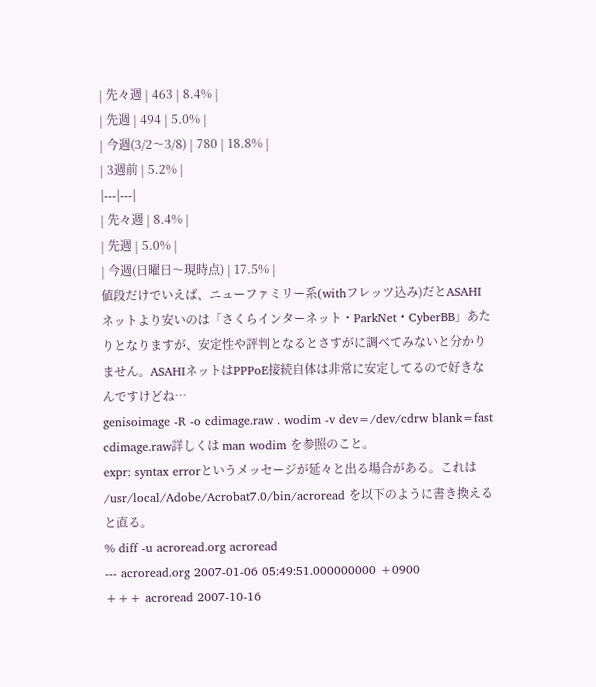| 先々週 | 463 | 8.4% |
| 先週 | 494 | 5.0% |
| 今週(3/2〜3/8) | 780 | 18.8% |
| 3週前 | 5.2% |
|---|---|
| 先々週 | 8.4% |
| 先週 | 5.0% |
| 今週(日曜日〜現時点) | 17.5% |
値段だけでいえば、ニューファミリー系(withフレッツ込み)だとASAHIネットより安いのは「さくらインターネット・ParkNet・CyberBB」あたりとなりますが、安定性や評判となるとさすがに調べてみないと分かりません。ASAHIネットはPPPoE接続自体は非常に安定してるので好きなんですけどね…
genisoimage -R -o cdimage.raw . wodim -v dev=/dev/cdrw blank=fast cdimage.raw詳しくは man wodim を参照のこと。
expr: syntax errorというメッセージが延々と出る場合がある。これは /usr/local/Adobe/Acrobat7.0/bin/acroread を以下のように書き換えると直る。
% diff -u acroread.org acroread
--- acroread.org 2007-01-06 05:49:51.000000000 +0900
+++ acroread 2007-10-16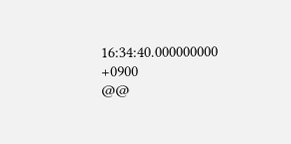16:34:40.000000000 +0900
@@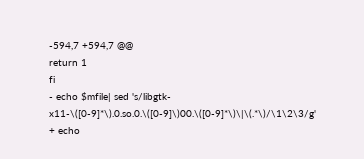-594,7 +594,7 @@
return 1
fi
- echo $mfile| sed 's/libgtk-x11-\([0-9]*\).0.so.0.\([0-9]\)00.\([0-9]*\)\|\(.*\)/\1\2\3/g'
+ echo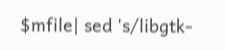$mfile| sed 's/libgtk-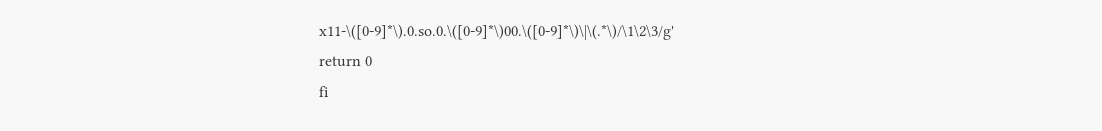x11-\([0-9]*\).0.so.0.\([0-9]*\)00.\([0-9]*\)\|\(.*\)/\1\2\3/g'
return 0
fi